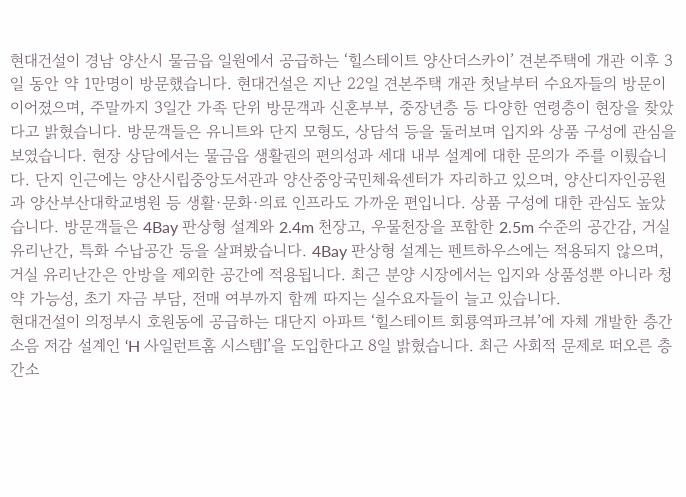현대건설이 경남 양산시 물금읍 일원에서 공급하는 ‘힐스테이트 양산더스카이’ 견본주택에 개관 이후 3일 동안 약 1만명이 방문했습니다. 현대건설은 지난 22일 견본주택 개관 첫날부터 수요자들의 방문이 이어졌으며, 주말까지 3일간 가족 단위 방문객과 신혼부부, 중장년층 등 다양한 연령층이 현장을 찾았다고 밝혔습니다. 방문객들은 유니트와 단지 모형도, 상담석 등을 둘러보며 입지와 상품 구성에 관심을 보였습니다. 현장 상담에서는 물금읍 생활권의 편의성과 세대 내부 설계에 대한 문의가 주를 이뤘습니다. 단지 인근에는 양산시립중앙도서관과 양산중앙국민체육센터가 자리하고 있으며, 양산디자인공원과 양산부산대학교병원 등 생활·문화·의료 인프라도 가까운 편입니다. 상품 구성에 대한 관심도 높았습니다. 방문객들은 4Bay 판상형 설계와 2.4m 천장고, 우물천장을 포함한 2.5m 수준의 공간감, 거실 유리난간, 특화 수납공간 등을 살펴봤습니다. 4Bay 판상형 설계는 펜트하우스에는 적용되지 않으며, 거실 유리난간은 안방을 제외한 공간에 적용됩니다. 최근 분양 시장에서는 입지와 상품성뿐 아니라 청약 가능성, 초기 자금 부담, 전매 여부까지 함께 따지는 실수요자들이 늘고 있습니다.
현대건설이 의정부시 호원동에 공급하는 대단지 아파트 ‘힐스테이트 회룡역파크뷰’에 자체 개발한 층간소음 저감 설계인 ‘H 사일런트홈 시스템Ⅰ’을 도입한다고 8일 밝혔습니다. 최근 사회적 문제로 떠오른 층간소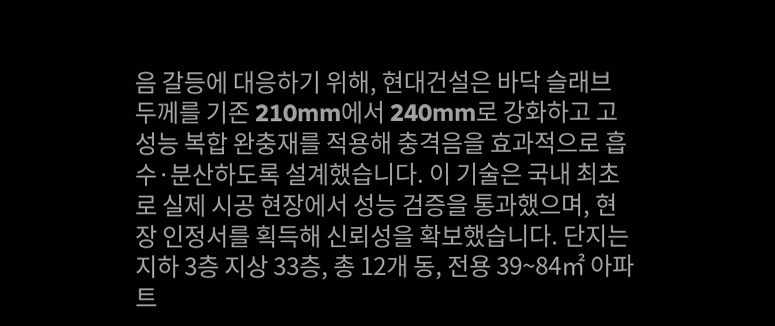음 갈등에 대응하기 위해, 현대건설은 바닥 슬래브 두께를 기존 210mm에서 240mm로 강화하고 고성능 복합 완충재를 적용해 충격음을 효과적으로 흡수·분산하도록 설계했습니다. 이 기술은 국내 최초로 실제 시공 현장에서 성능 검증을 통과했으며, 현장 인정서를 획득해 신뢰성을 확보했습니다. 단지는 지하 3층 지상 33층, 총 12개 동, 전용 39~84㎡ 아파트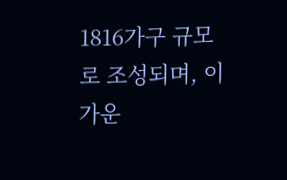1816가구 규모로 조성되며, 이 가운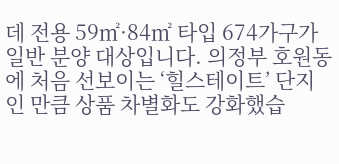데 전용 59㎡·84㎡ 타입 674가구가 일반 분양 대상입니다. 의정부 호원동에 처음 선보이는 ‘힐스테이트’ 단지인 만큼 상품 차별화도 강화했습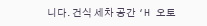니다. 건식 세차 공간 ‘H 오토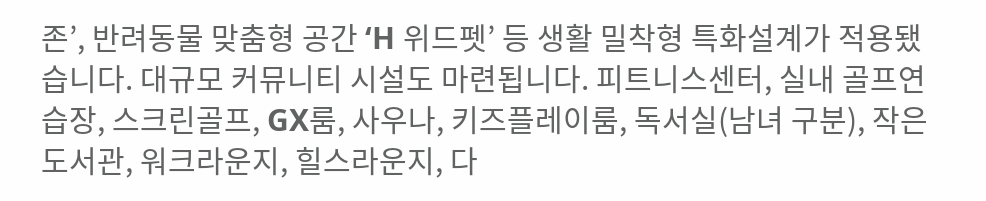존’, 반려동물 맞춤형 공간 ‘H 위드펫’ 등 생활 밀착형 특화설계가 적용됐습니다. 대규모 커뮤니티 시설도 마련됩니다. 피트니스센터, 실내 골프연습장, 스크린골프, GX룸, 사우나, 키즈플레이룸, 독서실(남녀 구분), 작은도서관, 워크라운지, 힐스라운지, 다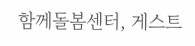함께돌봄센터, 게스트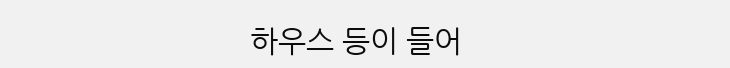하우스 등이 들어